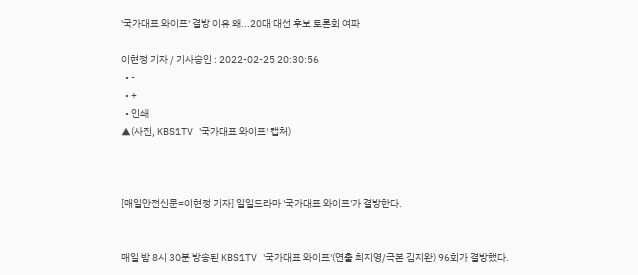'국가대표 와이프' 결방 이유 왜...20대 대선 후보 토론회 여파

이현정 기자 / 기사승인 : 2022-02-25 20:30:56
  • -
  • +
  • 인쇄
▲(사진, KBS1TV '국가대표 와이프' 캡처)



[매일안전신문=이현정 기자] 일일드라마 '국가대표 와이프'가 결방한다.


매일 밤 8시 30분 방송된 KBS1TV '국가대표 와이프'(연출 최지영/극본 김지완) 96회가 결방했다.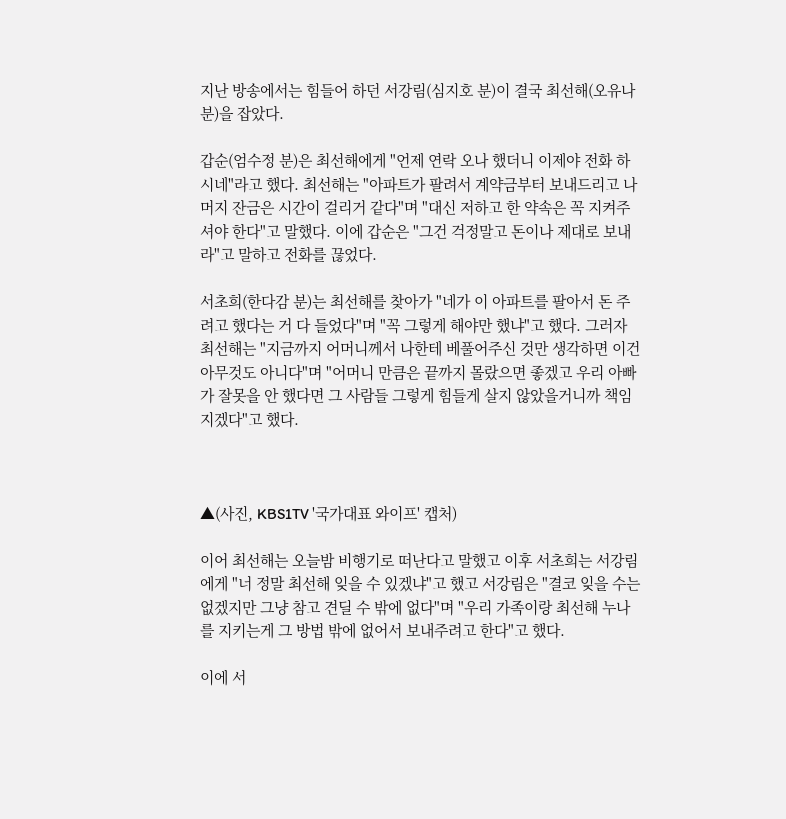지난 방송에서는 힘들어 하던 서강림(심지호 분)이 결국 최선해(오유나 분)을 잡았다.

갑순(엄수정 분)은 최선해에게 "언제 연락 오나 했더니 이제야 전화 하시네"라고 했다. 최선해는 "아파트가 팔려서 계약금부터 보내드리고 나머지 잔금은 시간이 걸리거 같다"며 "대신 저하고 한 약속은 꼭 지켜주셔야 한다"고 말했다. 이에 갑순은 "그건 걱정말고 돈이나 제대로 보내라"고 말하고 전화를 끊었다.

서초희(한다감 분)는 최선해를 찾아가 "네가 이 아파트를 팔아서 돈 주려고 했다는 거 다 들었다"며 "꼭 그렇게 해야만 했냐"고 했다. 그러자 최선해는 "지금까지 어머니께서 나한테 베풀어주신 것만 생각하면 이건 아무것도 아니다"며 "어머니 만큼은 끝까지 몰랐으면 좋겠고 우리 아빠가 잘못을 안 했다면 그 사람들 그렇게 힘들게 살지 않았을거니까 책임지겠다"고 했다.



▲(사진, KBS1TV '국가대표 와이프' 캡처)

이어 최선해는 오늘밤 비행기로 떠난다고 말했고 이후 서초희는 서강림에게 "너 정말 최선해 잊을 수 있겠냐"고 했고 서강림은 "결코 잊을 수는 없겠지만 그냥 참고 견딜 수 밖에 없다"며 "우리 가족이랑 최선해 누나를 지키는게 그 방법 밖에 없어서 보내주려고 한다"고 했다.

이에 서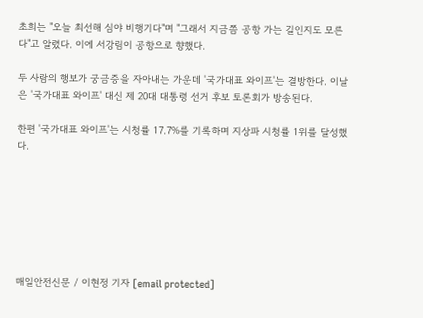초희는 "오늘 최선해 심야 비행기다"며 "그래서 지금쯤 공항 가는 길인지도 모른다"고 알렸다. 이에 서강림이 공항으로 향했다.

두 사람의 행보가 궁금증을 자아내는 가운데 '국가대표 와이프'는 결방한다. 이날은 '국가대표 와이프' 대신 제 20대 대통령 선거 후보 토론회가 방송된다.

한편 '국가대표 와이프'는 시청률 17.7%를 기록하며 지상파 시청률 1위를 달성했다.







매일안전신문 / 이현정 기자 [email protected]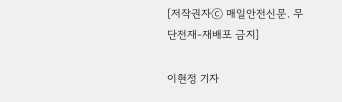[저작권자ⓒ 매일안전신문. 무단전재-재배포 금지]

이현정 기자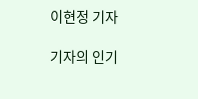이현정 기자

기자의 인기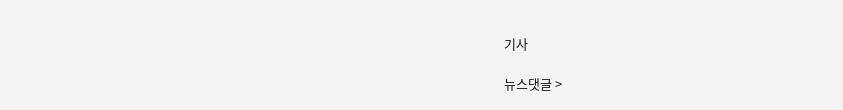기사

뉴스댓글 >